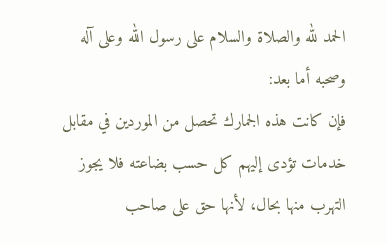الحمد لله والصلاة والسلام على رسول الله وعلى آله وصحبه أما بعد:
فإن كانت هذه الجمارك تحصل من الموردين في مقابل خدمات تؤدى إليهم كل حسب بضاعته فلا يجوز التهرب منها بحال، لأنها حق على صاحب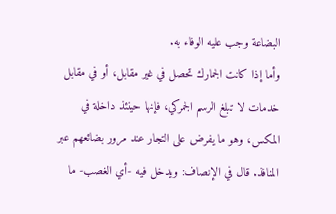البضاعة وجب عليه الوفاء به.
وأما إذا كانت الجمارك تحصل في غير مقابل، أو في مقابل خدمات لا تبلغ الرسم الجمركي، فإنها حينئذ داخلة في المكس، وهو ما يفرض على التجار عند مرور بضائعهم عبر المنافذ. قال في الإنصاف: ويدخل فيه -أي الغصب- ما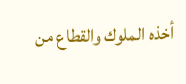أخذه الملوك والقطاع من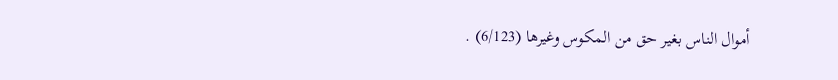أموال الناس بغير حق من المكوس وغيرها (6/123) .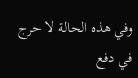وفي هذه الحالة لا حرج في دفع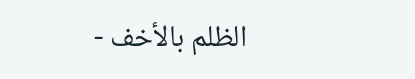الظلم بالأخف -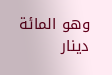وهو المائة دينار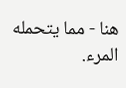هنا - مما يتحمله المرء.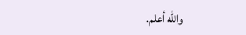والله أعلم.